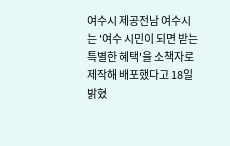여수시 제공전남 여수시는 '여수 시민이 되면 받는 특별한 혜택'을 소책자로 제작해 배포했다고 18일 밝혔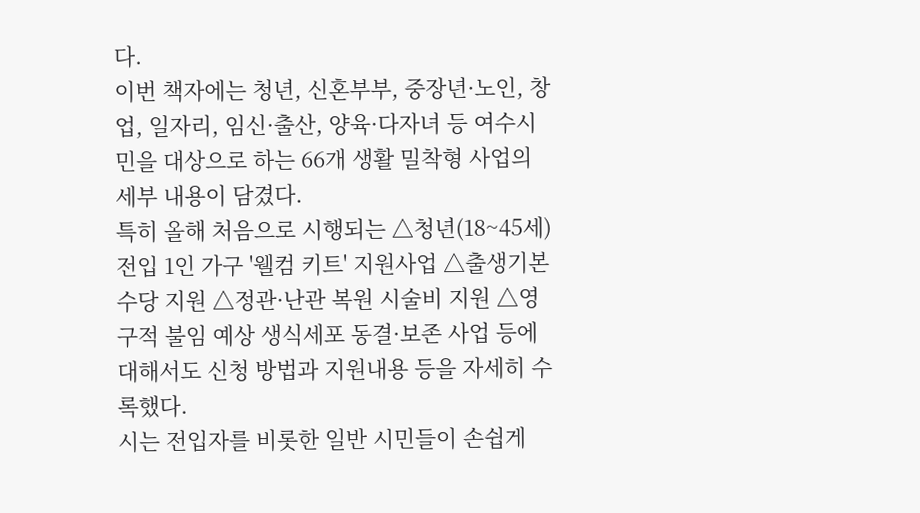다.
이번 책자에는 청년, 신혼부부, 중장년·노인, 창업, 일자리, 임신·출산, 양육·다자녀 등 여수시민을 대상으로 하는 66개 생활 밀착형 사업의 세부 내용이 담겼다.
특히 올해 처음으로 시행되는 △청년(18~45세) 전입 1인 가구 '웰컴 키트' 지원사업 △출생기본수당 지원 △정관·난관 복원 시술비 지원 △영구적 불임 예상 생식세포 동결·보존 사업 등에 대해서도 신청 방법과 지원내용 등을 자세히 수록했다.
시는 전입자를 비롯한 일반 시민들이 손쉽게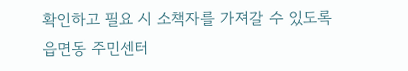확인하고 필요 시 소책자를 가져갈 수 있도록 읍면동 주민센터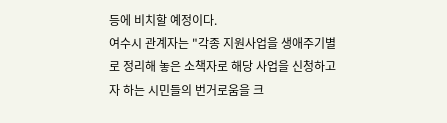등에 비치할 예정이다.
여수시 관계자는 "각종 지원사업을 생애주기별로 정리해 놓은 소책자로 해당 사업을 신청하고자 하는 시민들의 번거로움을 크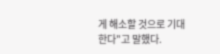게 해소할 것으로 기대한다"고 말했다.